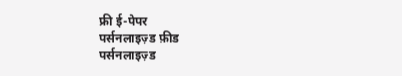फ्री ई-पेपर
पर्सनलाइज़्ड फ़ीड
पर्सनलाइज़्ड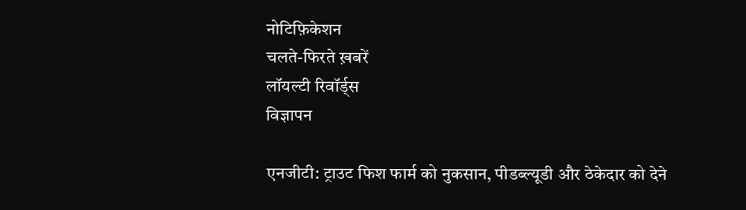नोटिफ़िकेशन
चलते-फिरते ख़बरें
लॉयल्टी रिवॉर्ड्स
विज्ञापन

एनजीटी: ट्राउट फिश फार्म को नुकसान, पीडब्ल्यूडी और ठेकेदार को देने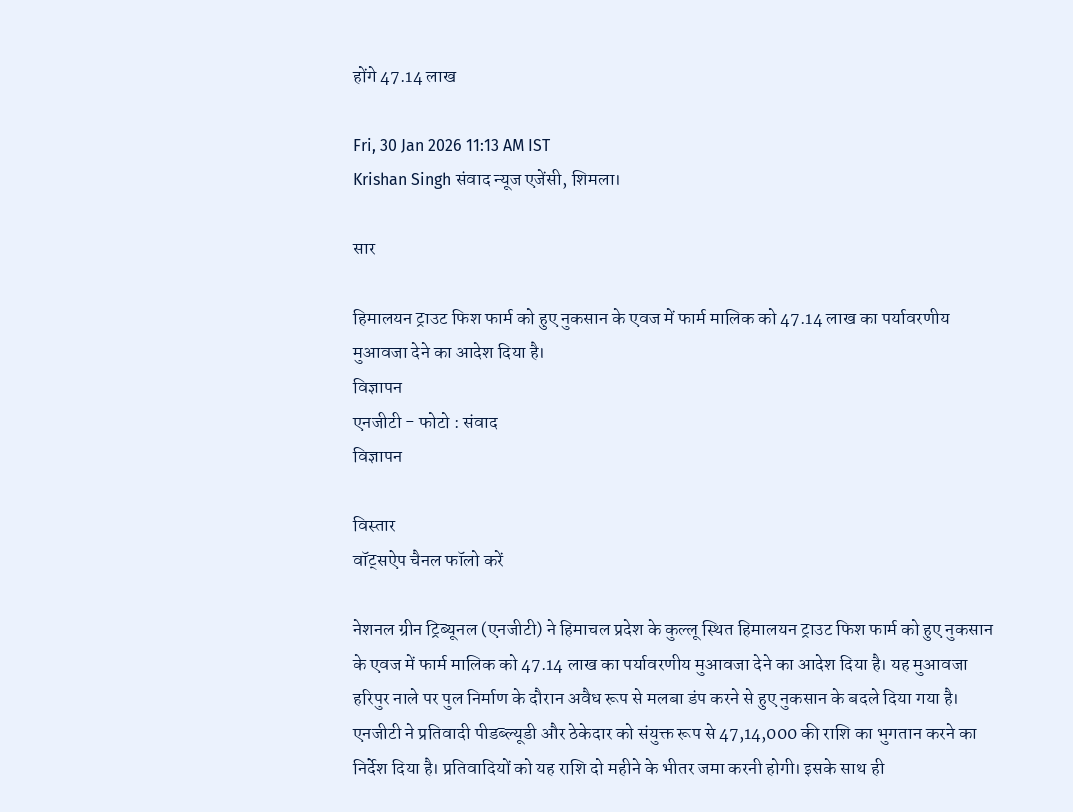होंगे 47.14 लाख

Fri, 30 Jan 2026 11:13 AM IST
Krishan Singh संवाद न्यूज एजेंसी, शिमला।

सार

हिमालयन ट्राउट फिश फार्म को हुए नुकसान के एवज में फार्म मालिक को 47.14 लाख का पर्यावरणीय मुआवजा देने का आदेश दिया है।
विज्ञापन
एनजीटी - फोटो : संवाद
विज्ञापन

विस्तार
वॉट्सऐप चैनल फॉलो करें

नेशनल ग्रीन ट्रिब्यूनल (एनजीटी) ने हिमाचल प्रदेश के कुल्लू स्थित हिमालयन ट्राउट फिश फार्म को हुए नुकसान के एवज में फार्म मालिक को 47.14 लाख का पर्यावरणीय मुआवजा देने का आदेश दिया है। यह मुआवजा हरिपुर नाले पर पुल निर्माण के दौरान अवैध रूप से मलबा डंप करने से हुए नुकसान के बदले दिया गया है। एनजीटी ने प्रतिवादी पीडब्ल्यूडी और ठेकेदार को संयुक्त रूप से 47,14,000 की राशि का भुगतान करने का निर्देश दिया है। प्रतिवादियों को यह राशि दो महीने के भीतर जमा करनी होगी। इसके साथ ही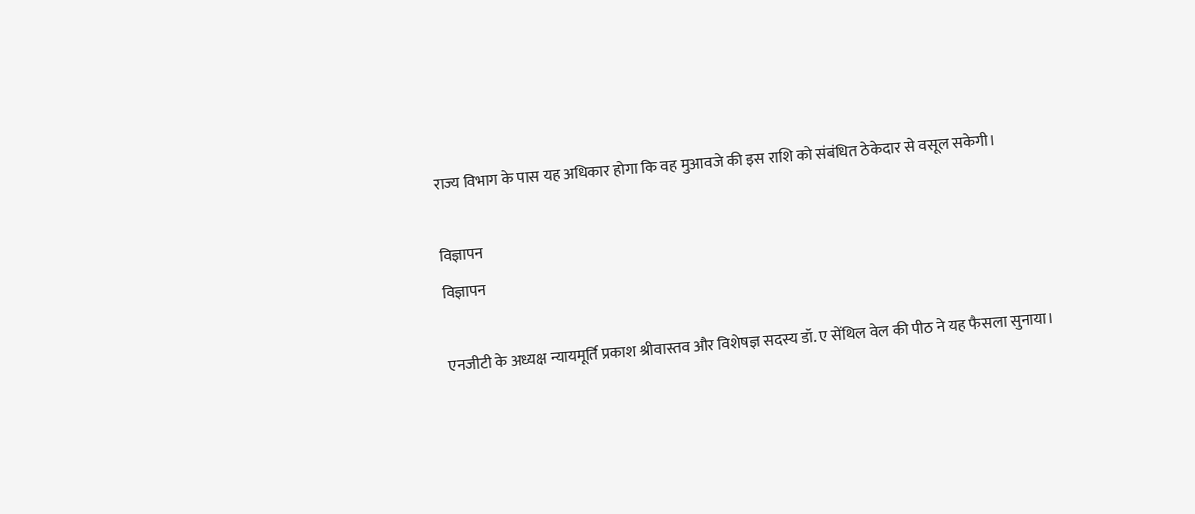राज्य विभाग के पास यह अधिकार होगा कि वह मुआवजे की इस राशि को संबंधित ठेकेदार से वसूल सकेगी।

विज्ञापन
विज्ञापन

एनजीटी के अध्यक्ष न्यायमूर्ति प्रकाश श्रीवास्तव और विशेषज्ञ सदस्य डॉ. ए सेंथिल वेल की पीठ ने यह फैसला सुनाया।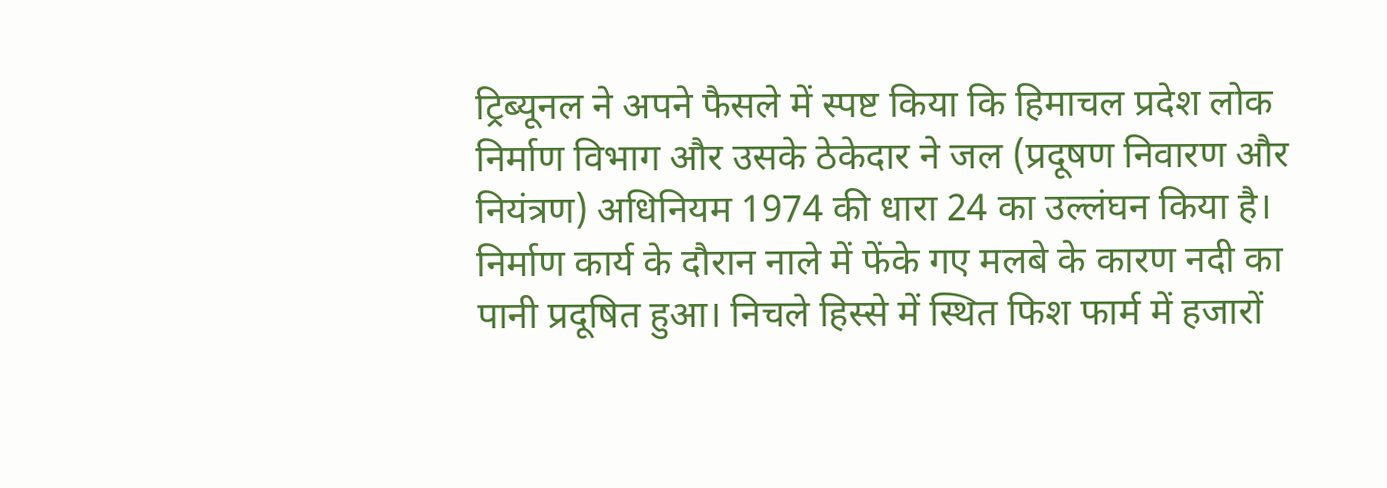ट्रिब्यूनल ने अपने फैसले में स्पष्ट किया कि हिमाचल प्रदेश लोक निर्माण विभाग और उसके ठेकेदार ने जल (प्रदूषण निवारण और नियंत्रण) अधिनियम 1974 की धारा 24 का उल्लंघन किया है। निर्माण कार्य के दौरान नाले में फेंके गए मलबे के कारण नदी का पानी प्रदूषित हुआ। निचले हिस्से में स्थित फिश फार्म में हजारों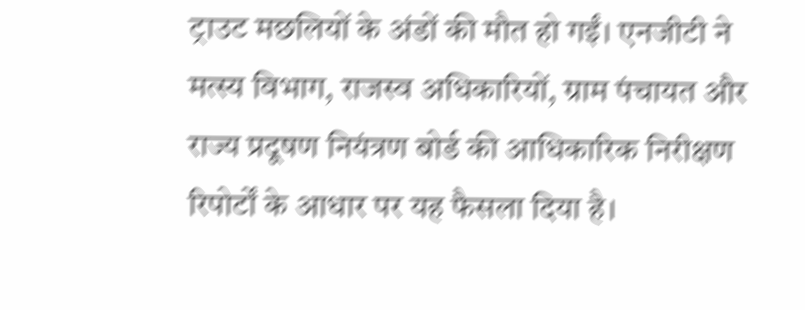ट्राउट मछलियों के अंडों की मौत हो गईं। एनजीटी ने मत्स्य विभाग, राजस्व अधिकारियों, ग्राम पंचायत और राज्य प्रदूषण नियंत्रण बोर्ड की आधिकारिक निरीक्षण रिपोर्टों के आधार पर यह फैसला दिया है।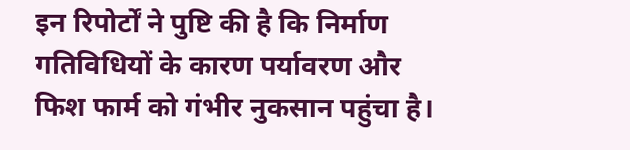इन रिपोर्टों ने पुष्टि की है कि निर्माण गतिविधियों के कारण पर्यावरण और फिश फार्म को गंभीर नुकसान पहुंचा है।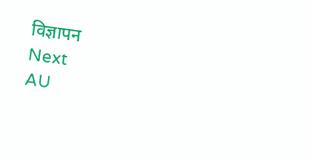विज्ञापन
Next
AU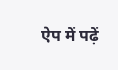ऐप में पढ़ें